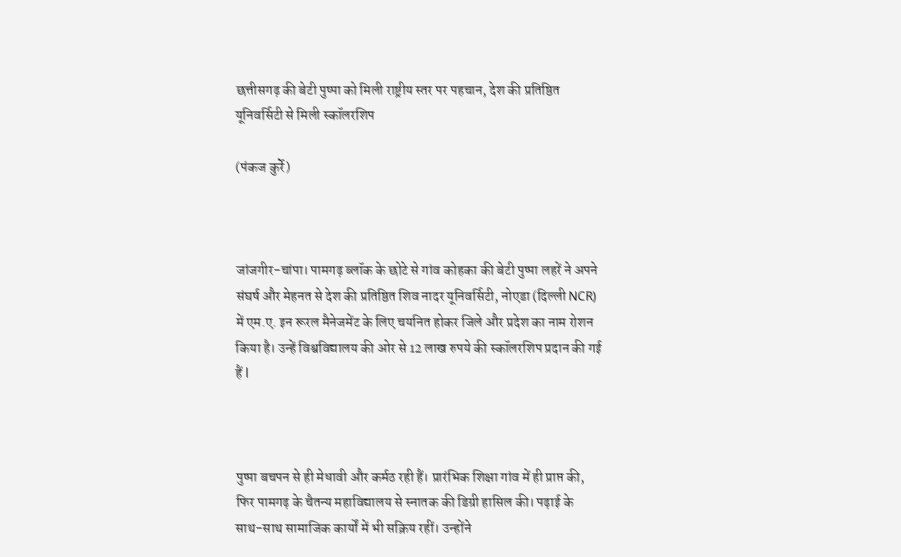छत्तीसगढ़ की बेटी पुष्पा को मिली राष्ट्रीय स्तर पर पहचान, देश की प्रतिष्ठित यूनिवर्सिटी से मिली स्कॉलरशिप

(पंकज कुर्रे)



जांजगीर-चांपा। पामगढ़ ब्लॉक के छोटे से गांव कोहका की बेटी पुष्पा लहरें ने अपने संघर्ष और मेहनत से देश की प्रतिष्ठित शिव नादर यूनिवर्सिटी, नोएडा (दिल्ली NCR) में एम.ए. इन रूरल मैनेजमेंट के लिए चयनित होकर जिले और प्रदेश का नाम रोशन किया है। उन्हें विश्वविद्यालय की ओर से 12 लाख रुपये की स्कॉलरशिप प्रदान की गई हैं l



पुष्पा बचपन से ही मेधावी और कर्मठ रही हैं। प्रारंभिक शिक्षा गांव में ही प्राप्त की, फिर पामगढ़ के चैतन्य महाविद्यालय से स्नातक की डिग्री हासिल की। पढ़ाई के साथ-साथ सामाजिक कार्यों में भी सक्रिय रहीं। उन्होंने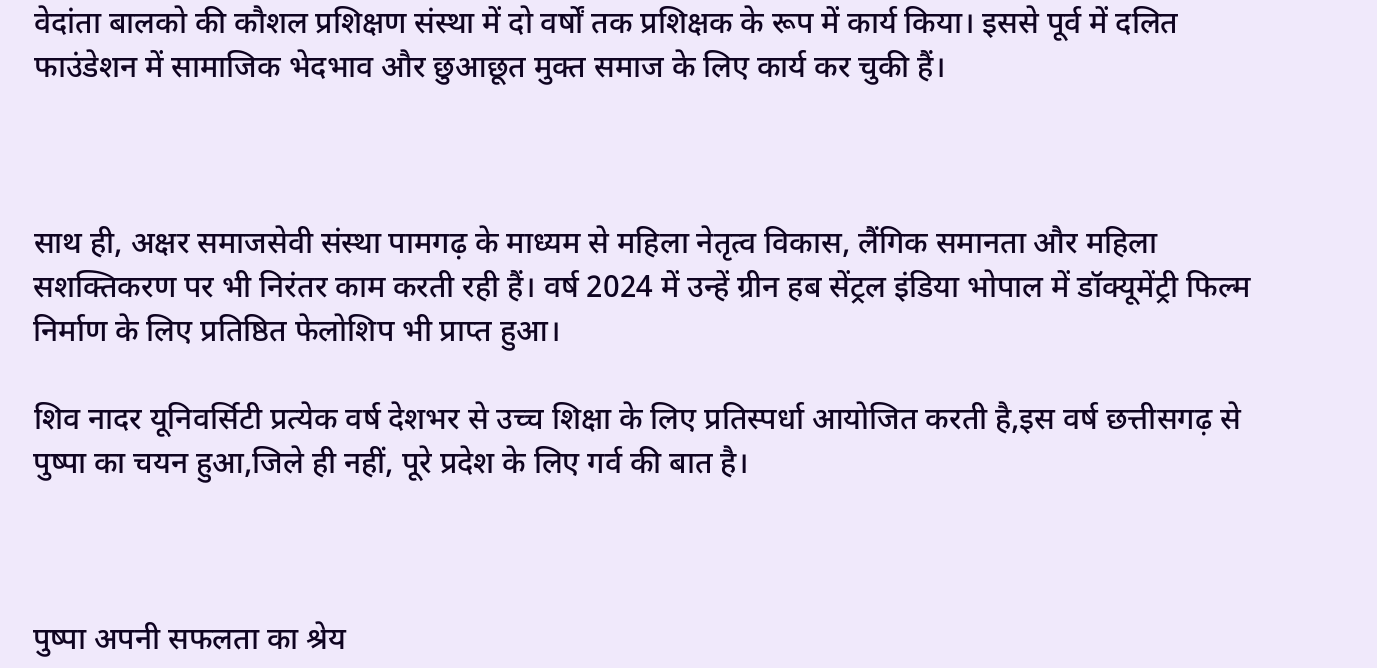वेदांता बालको की कौशल प्रशिक्षण संस्था में दो वर्षों तक प्रशिक्षक के रूप में कार्य किया। इससे पूर्व में दलित फाउंडेशन में सामाजिक भेदभाव और छुआछूत मुक्त समाज के लिए कार्य कर चुकी हैं।



साथ ही, अक्षर समाजसेवी संस्था पामगढ़ के माध्यम से महिला नेतृत्व विकास, लैंगिक समानता और महिला सशक्तिकरण पर भी निरंतर काम करती रही हैं। वर्ष 2024 में उन्हें ग्रीन हब सेंट्रल इंडिया भोपाल में डॉक्यूमेंट्री फिल्म निर्माण के लिए प्रतिष्ठित फेलोशिप भी प्राप्त हुआ।

शिव नादर यूनिवर्सिटी प्रत्येक वर्ष देशभर से उच्च शिक्षा के लिए प्रतिस्पर्धा आयोजित करती है,इस वर्ष छत्तीसगढ़ से पुष्पा का चयन हुआ,जिले ही नहीं, पूरे प्रदेश के लिए गर्व की बात है।



पुष्पा अपनी सफलता का श्रेय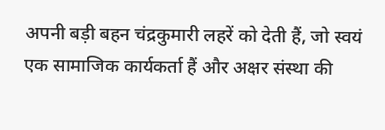अपनी बड़ी बहन चंद्रकुमारी लहरें को देती हैं, जो स्वयं एक सामाजिक कार्यकर्ता हैं और अक्षर संस्था की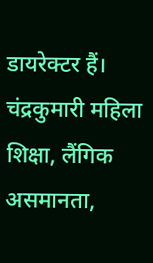डायरेक्टर हैं। चंद्रकुमारी महिला शिक्षा, लैंगिक असमानता,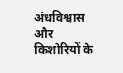अंधविश्वास और किशोरियों के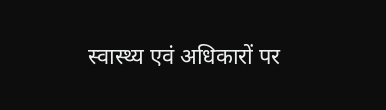स्वास्थ्य एवं अधिकारों पर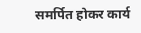समर्पित होकर कार्य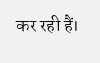कर रही हैं।